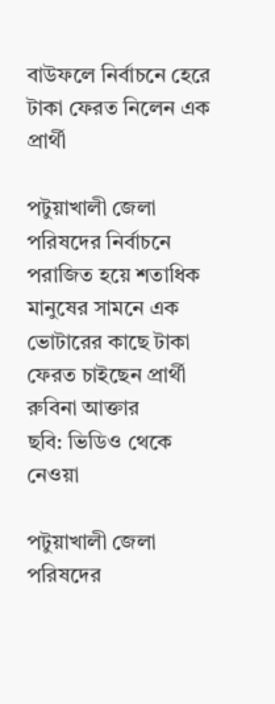বাউফলে নির্বাচনে হেরে টাকা ফেরত নিলেন এক প্রার্থী

পটুয়াখালী জেলা পরিষদের নির্বাচনে পরাজিত হয়ে শতাধিক মানুষের সামনে এক ভোটারের কাছে টাকা ফেরত চাইছেন প্রার্থী রুবিনা আক্তার
ছবি: ভিডিও থেকে নেওয়া

পটুয়াখালী জেলা পরিষদের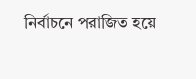নির্বাচনে পরাজিত হয়ে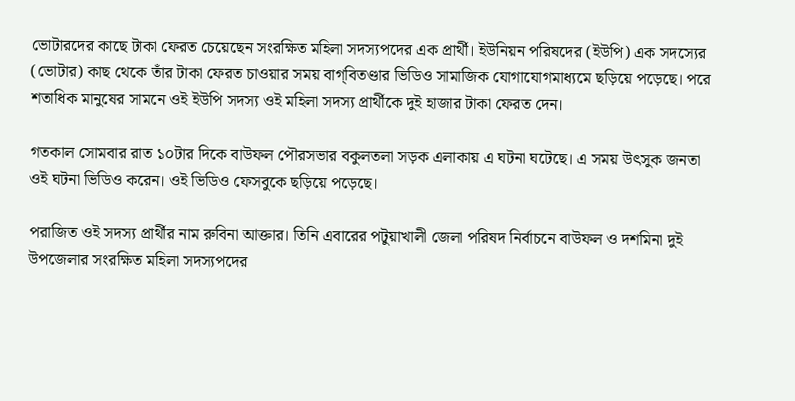ভোটারদের কাছে টাকা ফেরত চেয়েছেন সংরক্ষিত মহিলা সদস্যপদের এক প্রার্থী। ইউনিয়ন পরিষদের (ইউপি) এক সদস্যের (ভোটার) কাছ থেকে তাঁর টাকা ফেরত চাওয়ার সময় বাগ্‌বিতণ্ডার ভিডিও সামাজিক যোগাযোগমাধ্যমে ছড়িয়ে পড়েছে। পরে শতাধিক মানুষের সামনে ওই ইউপি সদস্য ওই মহিলা সদস্য প্রার্থীকে দুই হাজার টাকা ফেরত দেন।

গতকাল সোমবার রাত ১০টার দিকে বাউফল পৌরসভার বকুলতলা সড়ক এলাকায় এ ঘটনা ঘটেছে। এ সময় উৎসুক জনতা ওই ঘটনা ভিডিও করেন। ওই ভিডিও ফেসবুকে ছড়িয়ে পড়েছে।

পরাজিত ওই সদস্য প্রার্থীর নাম রুবিনা আক্তার। তিনি এবারের পটুয়াখালী জেলা পরিষদ নির্বাচনে বাউফল ও দশমিনা দুই উপজেলার সংরক্ষিত মহিলা সদস্যপদের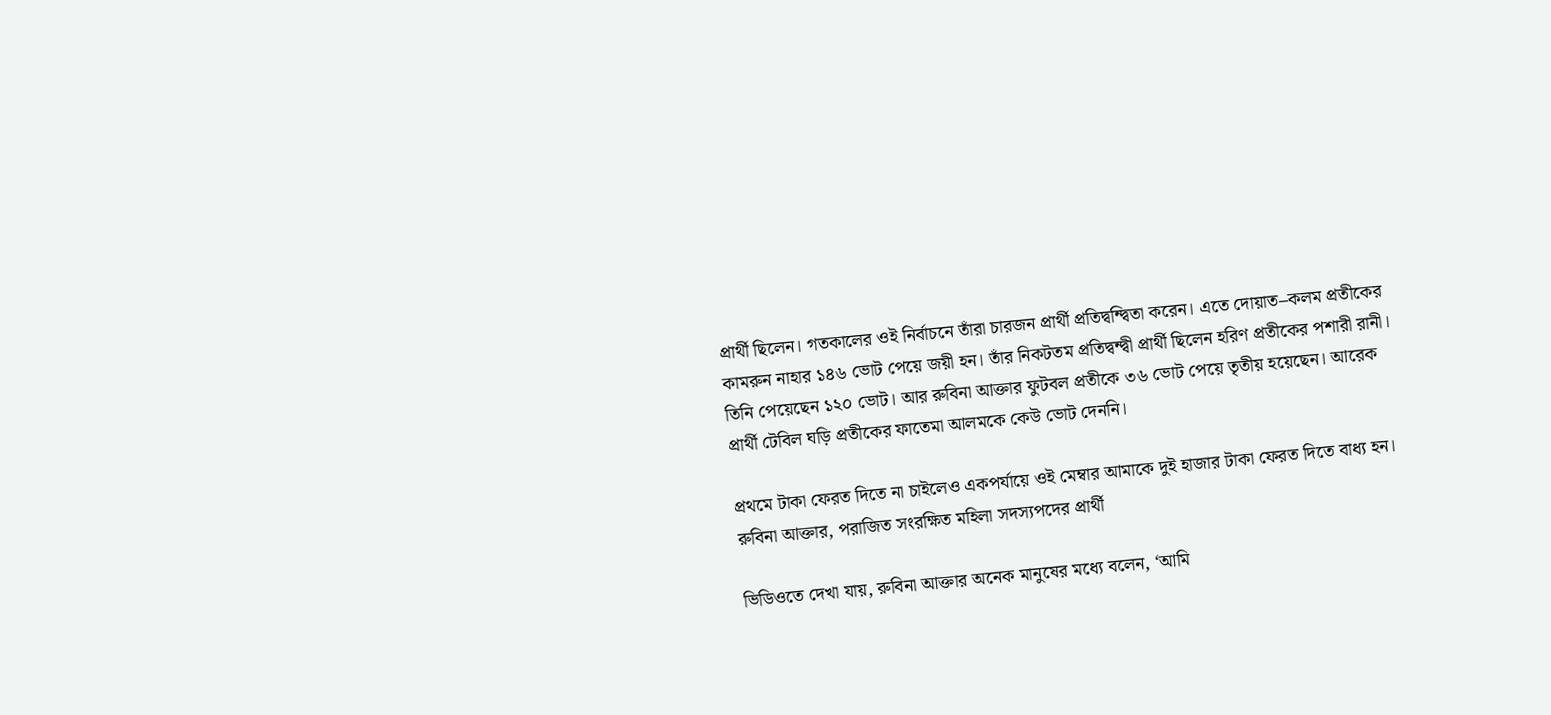প্রার্থী ছিলেন। গতকালের ওই নির্বাচনে তাঁরা চারজন প্রার্থী প্রতিদ্বন্দ্বিতা করেন। এতে দোয়াত–কলম প্রতীকের কামরুন নাহার ১৪৬ ভোট পেয়ে জয়ী হন। তাঁর নিকটতম প্রতিদ্বন্দ্বী প্রার্থী ছিলেন হরিণ প্রতীকের পশারী রানী। তিনি পেয়েছেন ১২০ ভোট। আর রুবিনা আক্তার ফুটবল প্রতীকে ৩৬ ভোট পেয়ে তৃতীয় হয়েছেন। আরেক প্রার্থী টেবিল ঘড়ি প্রতীকের ফাতেমা আলমকে কেউ ভোট দেননি।

প্রথমে টাকা ফেরত দিতে না চাইলেও একপর্যায়ে ওই মেম্বার আমাকে দুই হাজার টাকা ফেরত দিতে বাধ্য হন।
রুবিনা আক্তার, পরাজিত সংরক্ষিত মহিলা সদস্যপদের প্রার্থী

ভিডিওতে দেখা যায়, রুবিনা আক্তার অনেক মানুষের মধ্যে বলেন, ‘আমি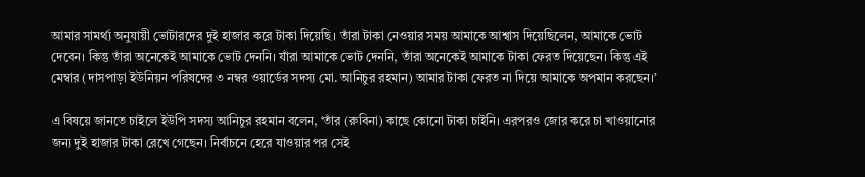আমার সামর্থ্য অনুযায়ী ভোটারদের দুই হাজার করে টাকা দিয়েছি। তাঁরা টাকা নেওয়ার সময় আমাকে আশ্বাস দিয়েছিলেন, আমাকে ভোট দেবেন। কিন্তু তাঁরা অনেকেই আমাকে ভোট দেননি। যাঁরা আমাকে ভোট দেননি, তাঁরা অনেকেই আমাকে টাকা ফেরত দিয়েছেন। কিন্তু এই মেম্বার (দাসপাড়া ইউনিয়ন পরিষদের ৩ নম্বর ওয়ার্ডের সদস্য মো. আনিচুর রহমান) আমার টাকা ফেরত না দিয়ে আমাকে অপমান করছেন।’

এ বিষয়ে জানতে চাইলে ইউপি সদস্য আনিচুর রহমান বলেন, ‘তাঁর (রুবিনা) কাছে কোনো টাকা চাইনি। এরপরও জোর করে চা খাওয়ানোর জন্য দুই হাজার টাকা রেখে গেছেন। নির্বাচনে হেরে যাওয়ার পর সেই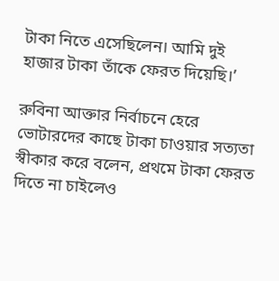টাকা নিতে এসেছিলেন। আমি দুই হাজার টাকা তাঁকে ফেরত দিয়েছি।’

রুবিনা আক্তার নির্বাচনে হেরে ভোটারদের কাছে টাকা চাওয়ার সত্যতা স্বীকার করে বলেন, প্রথমে টাকা ফেরত দিতে না চাইলেও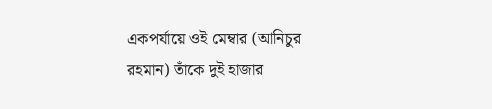একপর্যায়ে ওই মেম্বার (আনিচুর রহমান) তাঁকে দুই হাজার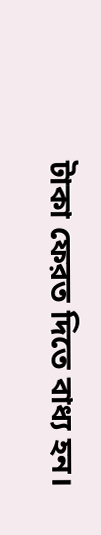টাকা ফেরত দিতে বাধ্য হন।